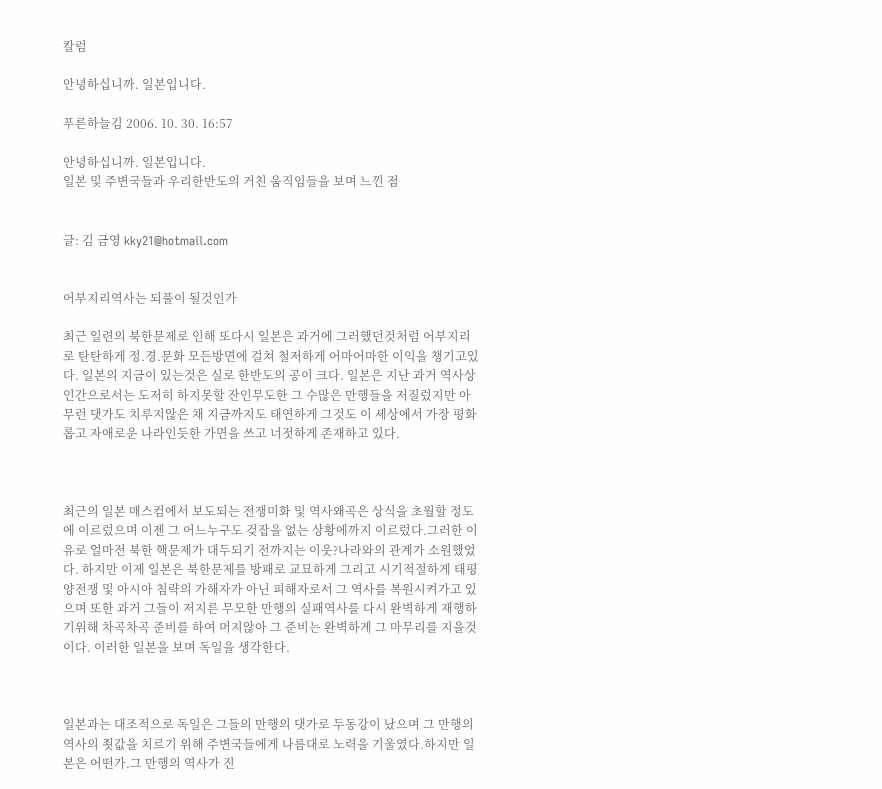칼럼

안녕하십니까. 일본입니다.

푸른하늘김 2006. 10. 30. 16:57

안녕하십니까. 일본입니다.
일본 및 주변국들과 우리한반도의 거친 움직임들을 보며 느낀 점


글: 김 금영 kky21@hotmail.com


어부지리역사는 되풀이 될것인가

최근 일련의 북한문제로 인해 또다시 일본은 과거에 그러했던것처럼 어부지리로 탄탄하게 정.경.문화 모든방면에 걸쳐 철저하게 어마어마한 이익을 챙기고있다. 일본의 지금이 있는것은 실로 한반도의 공이 크다. 일본은 지난 과거 역사상 인간으로서는 도저히 하지못할 잔인무도한 그 수많은 만행들을 저질렀지만 아무런 댓가도 치루지않은 채 지금까지도 태연하게 그것도 이 세상에서 가장 평화롭고 자애로운 나라인듯한 가면을 쓰고 너젓하게 존재하고 있다.



최근의 일본 매스컴에서 보도되는 전쟁미화 및 역사왜곡은 상식을 초월할 정도에 이르렀으며 이젠 그 어느누구도 겆잡을 없는 상황에까지 이르렀다.그러한 이유로 얼마전 북한 핵문제가 대두되기 전까지는 이웃?나라와의 관계가 소원했었다. 하지만 이제 일본은 북한문제를 방패로 교묘하게 그리고 시기적절하게 태평양전쟁 및 아시아 침략의 가해자가 아닌 피해자로서 그 역사를 복원시켜가고 있으며 또한 과거 그들이 저지른 무모한 만행의 실패역사를 다시 완벽하게 재행하기위해 차곡차곡 준비를 하여 머지않아 그 준비는 완벽하게 그 마무리를 지을것이다. 이러한 일본을 보며 독일을 생각한다.



일본과는 대조적으로 독일은 그들의 만행의 댓가로 두동강이 났으며 그 만행의 역사의 죗값을 치르기 위해 주변국들에게 나름대로 노력을 기울였다.하지만 일본은 어떤가.그 만행의 역사가 진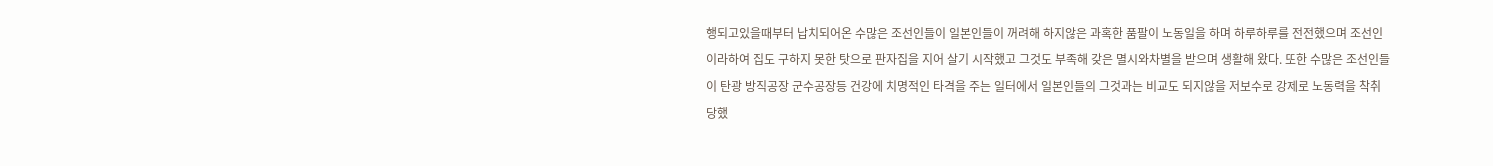행되고있을때부터 납치되어온 수많은 조선인들이 일본인들이 꺼려해 하지않은 과혹한 품팔이 노동일을 하며 하루하루를 전전했으며 조선인이라하여 집도 구하지 못한 탓으로 판자집을 지어 살기 시작했고 그것도 부족해 갖은 멸시와차별을 받으며 생활해 왔다. 또한 수많은 조선인들이 탄광 방직공장 군수공장등 건강에 치명적인 타격을 주는 일터에서 일본인들의 그것과는 비교도 되지않을 저보수로 강제로 노동력을 착취당했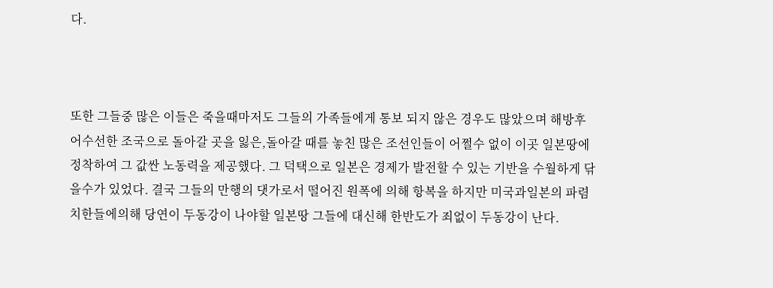다.



또한 그들중 많은 이들은 죽을때마저도 그들의 가족들에게 통보 되지 않은 경우도 많았으며 해방후 어수선한 조국으로 돌아갈 곳을 잃은,돌아갈 때를 놓친 많은 조선인들이 어쩔수 없이 이곳 일본땅에 정착하여 그 값싼 노동력을 제공했다. 그 덕택으로 일본은 경제가 발전할 수 있는 기반을 수월하게 닦을수가 있었다. 결국 그들의 만행의 댓가로서 떨어진 원폭에 의해 항복을 하지만 미국과일본의 파렴치한들에의해 당연이 두동강이 나야할 일본땅 그들에 대신해 한반도가 죄없이 두동강이 난다.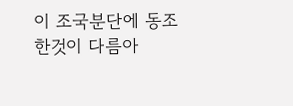이 조국분단에 동조한것이 다름아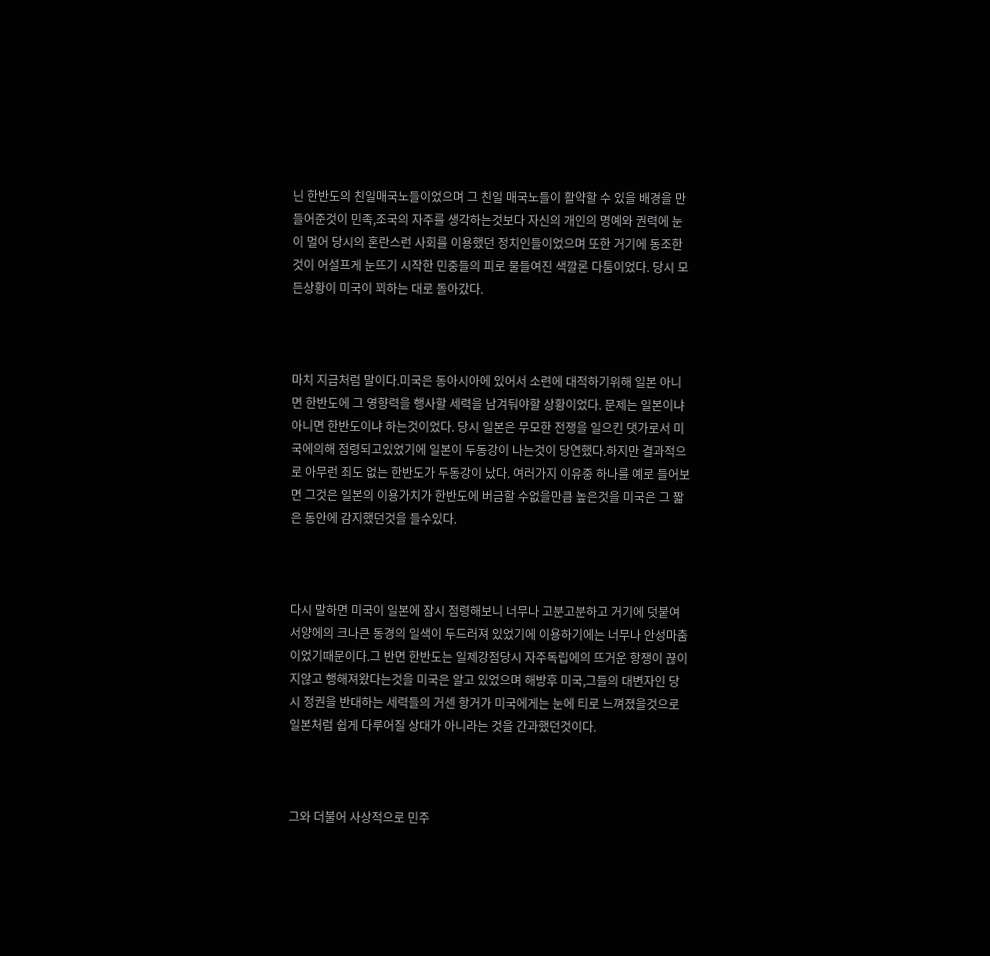닌 한반도의 친일매국노들이었으며 그 친일 매국노들이 활약할 수 있을 배경을 만들어준것이 민족,조국의 자주를 생각하는것보다 자신의 개인의 명예와 권력에 눈이 멀어 당시의 혼란스런 사회를 이용했던 정치인들이었으며 또한 거기에 동조한것이 어설프게 눈뜨기 시작한 민중들의 피로 물들여진 색깔론 다툼이었다. 당시 모든상황이 미국이 꾀하는 대로 돌아갔다.



마치 지금처럼 말이다.미국은 동아시아에 있어서 소련에 대적하기위해 일본 아니면 한반도에 그 영향력을 행사할 세력을 남겨둬야할 상황이었다. 문제는 일본이냐 아니면 한반도이냐 하는것이었다. 당시 일본은 무모한 전쟁을 일으킨 댓가로서 미국에의해 점령되고있었기에 일본이 두동강이 나는것이 당연했다.하지만 결과적으로 아무런 죄도 없는 한반도가 두동강이 났다. 여러가지 이유중 하나를 예로 들어보면 그것은 일본의 이용가치가 한반도에 버금할 수없을만큼 높은것을 미국은 그 짧은 동안에 감지했던것을 들수있다.



다시 말하면 미국이 일본에 잠시 점령해보니 너무나 고분고분하고 거기에 덧붙여 서양에의 크나큰 동경의 일색이 두드러져 있었기에 이용하기에는 너무나 안성마춤이었기때문이다.그 반면 한반도는 일제강점당시 자주독립에의 뜨거운 항쟁이 끊이지않고 행해져왔다는것을 미국은 알고 있었으며 해방후 미국,그들의 대변자인 당시 정권을 반대하는 세력들의 거센 항거가 미국에게는 눈에 티로 느껴졌을것으로 일본처럼 쉽게 다루어질 상대가 아니라는 것을 간과했던것이다.



그와 더불어 사상적으로 민주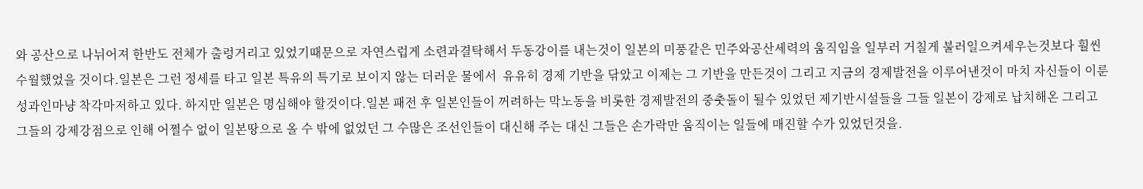와 공산으로 나뉘어져 한반도 전체가 출렁거리고 있었기때문으로 자연스럽게 소련과결탁해서 두동강이를 내는것이 일본의 미풍같은 민주와공산세력의 움직임을 일부러 거칠게 불러일으켜세우는것보다 훨씬 수월했었을 것이다.일본은 그런 정세를 타고 일본 특유의 특기로 보이지 않는 더러운 물에서  유유히 경제 기반을 닦았고 이제는 그 기반을 만든것이 그리고 지금의 경제발전을 이루어낸것이 마치 자신들이 이룬 성과인마냥 착각마저하고 있다. 하지만 일본은 명심해야 할것이다.일본 패전 후 일본인들이 꺼려하는 막노동을 비롯한 경제발전의 중춧돌이 될수 있었던 제기반시설들을 그들 일본이 강제로 납치해온 그리고 그들의 강제강점으로 인해 어쩔수 없이 일본땅으로 올 수 밖에 없었던 그 수많은 조선인들이 대신해 주는 대신 그들은 손가락만 움직이는 일들에 매진할 수가 있었던것을.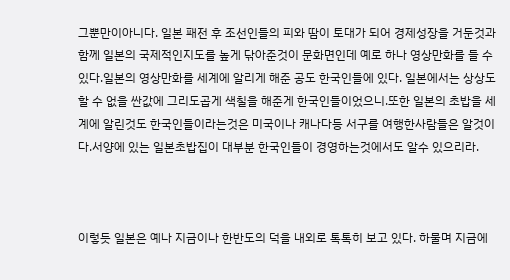그뿐만이아니다. 일본 패전 후 조선인들의 피와 땀이 토대가 되어 경제성장을 거둔것과함께 일본의 국제적인지도를 높게 닦아준것이 문화면인데 예로 하나 영상만화를 들 수 있다.일본의 영상만화를 세계에 알리게 해준 공도 한국인들에 있다. 일본에서는 상상도 할 수 없을 싼값에 그리도곱게 색칠을 해준게 한국인들이었으니.또한 일본의 초밥을 세계에 알린것도 한국인들이라는것은 미국이나 캐나다등 서구를 여행한사람들은 알것이다.서양에 있는 일본초밥집이 대부분 한국인들이 경영하는것에서도 알수 있으리라.



이렇듯 일본은 예나 지금이나 한반도의 덕을 내외로 톡톡히 보고 있다. 하물며 지금에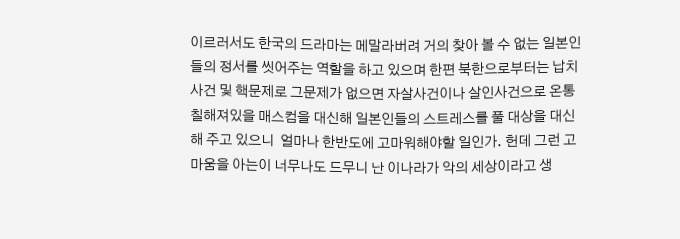이르러서도 한국의 드라마는 메말라버려 거의 찾아 볼 수 없는 일본인들의 정서를 씻어주는 역할을 하고 있으며 한편 북한으로부터는 납치사건 및 핵문제로 그문제가 없으면 자살사건이나 살인사건으로 온통 칠해져있을 매스컴을 대신해 일본인들의 스트레스를 풀 대상을 대신해 주고 있으니  얼마나 한반도에 고마워해야할 일인가. 헌데 그런 고마움을 아는이 너무나도 드무니 난 이나라가 악의 세상이라고 생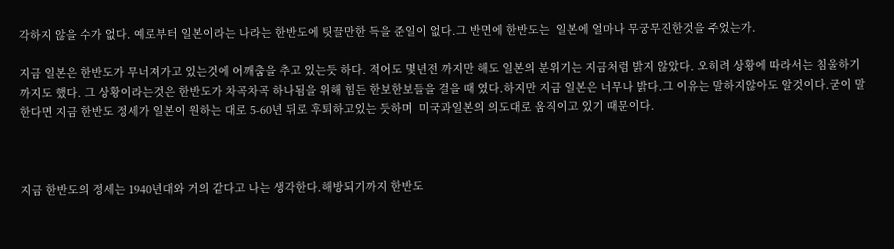각하지 않을 수가 없다. 예로부터 일본이라는 나라는 한반도에 팃끌만한 득을 준일이 없다.그 반면에 한반도는  일본에 얼마나 무궁무진한것을 주었는가.

지금 일본은 한반도가 무너져가고 있는것에 어깨춤을 추고 있는듯 하다. 적어도 몇년전 까지만 해도 일본의 분위기는 지금처럼 밝지 않았다. 오히려 상황에 따라서는 침울하기까지도 했다. 그 상황이라는것은 한반도가 차곡차곡 하나됨을 위해 힘든 한보한보들을 걸을 때 였다.하지만 지금 일본은 너무나 밝다.그 이유는 말하지않아도 알것이다.굳이 말한다면 지금 한반도 정세가 일본이 원하는 대로 5-60년 뒤로 후퇴하고있는 듯하며  미국과일본의 의도대로 움직이고 있기 때문이다.



지금 한반도의 정세는 1940년대와 거의 같다고 나는 생각한다.해방되기까지 한반도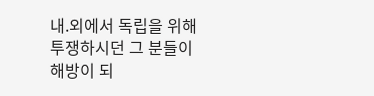내.외에서 독립을 위해 투쟁하시던 그 분들이 해방이 되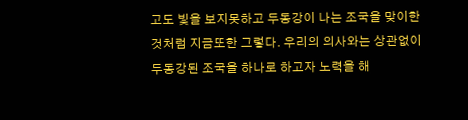고도 빛을 보지못하고 두동강이 나는 조국을 맞이한것처럼 지금또한 그렇다. 우리의 의사와는 상관없이 두동강된 조국을 하나로 하고자 노력을 해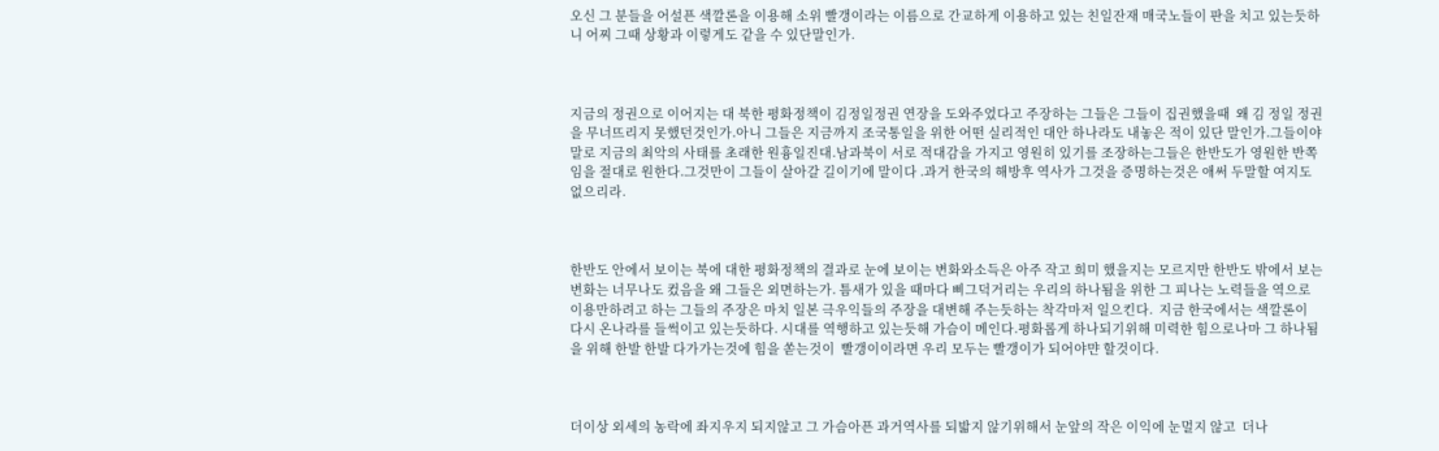오신 그 분들을 어설픈 색깔론을 이용해 소위 빨갱이라는 이름으로 간교하게 이용하고 있는 친일잔재 매국노들이 판을 치고 있는듯하니 어찌 그때 상황과 이렇게도 같을 수 있단말인가.



지금의 정권으로 이어지는 대 북한 평화정책이 김정일정권 연장을 도와주었다고 주장하는 그들은 그들이 집권했을때  왜 김 정일 정권을 무너뜨리지 못했던것인가.아니 그들은 지금까지 조국통일을 위한 어떤 실리적인 대안 하나라도 내놓은 적이 있단 말인가.그들이야말로 지금의 최악의 사태를 초래한 원흉일진대.남과북이 서로 적대감을 가지고 영원히 있기를 조장하는그들은 한반도가 영원한 반쪽임을 절대로 원한다.그것만이 그들이 살아갈 길이기에 말이다 .과거 한국의 해방후 역사가 그것을 증명하는것은 애써 두말할 여지도 없으리라.



한반도 안에서 보이는 북에 대한 평화정책의 결과로 눈에 보이는 변화와소득은 아주 작고 희미 했을지는 모르지만 한반도 밖에서 보는 변화는 너무나도 컸음을 왜 그들은 외면하는가. 틈새가 있을 때마다 삐그덕거리는 우리의 하나됨을 위한 그 피나는 노력들을 역으로 이용만하려고 하는 그들의 주장은 마치 일본 극우익들의 주장을 대변해 주는듯하는 착각마저 일으킨다.  지금 한국에서는 색깔론이 다시 온나라를 들썩이고 있는듯하다. 시대를 역행하고 있는듯해 가슴이 메인다.평화롭게 하나되기위해 미력한 힘으로나마 그 하나됨을 위해 한발 한발 다가가는것에 힘을 쏟는것이  빨갱이이라면 우리 모두는 빨갱이가 되어야먄 할것이다.



더이상 외세의 농락에 좌지우지 되지않고 그 가슴아픈 과거역사를 되밟지 않기위해서 눈앞의 작은 이익에 눈멀지 않고  더나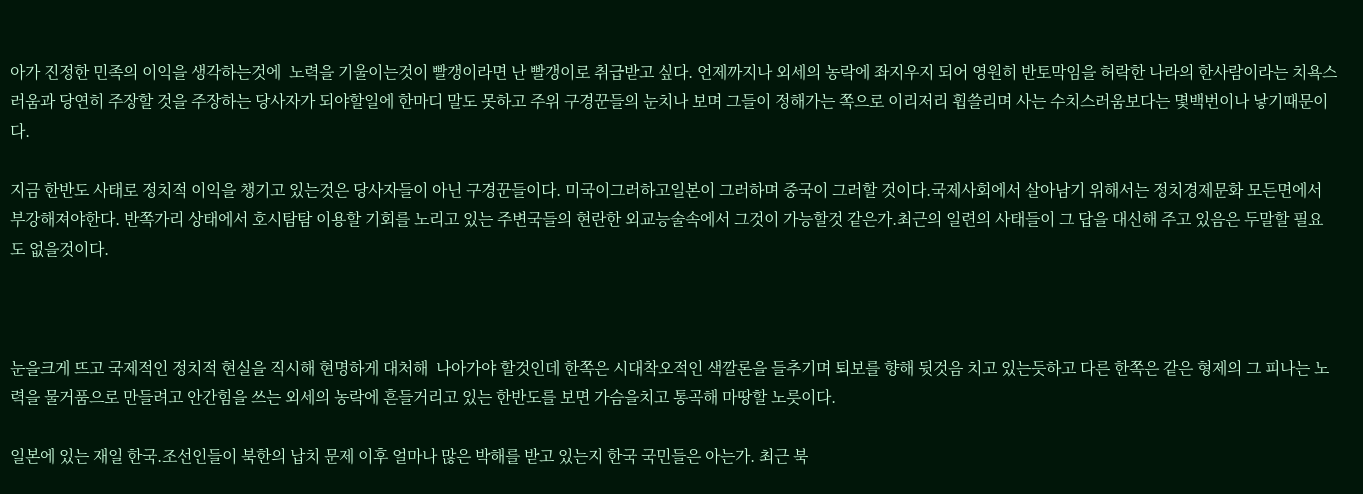아가 진정한 민족의 이익을 생각하는것에  노력을 기울이는것이 빨갱이라면 난 빨갱이로 취급받고 싶다. 언제까지나 외세의 농락에 좌지우지 되어 영원히 반토막임을 허락한 나라의 한사람이라는 치욕스러움과 당연히 주장할 것을 주장하는 당사자가 되야할일에 한마디 말도 못하고 주위 구경꾼들의 눈치나 보며 그들이 정해가는 쪽으로 이리저리 휩쓸리며 사는 수치스러움보다는 몇백번이나 낳기때문이다.

지금 한반도 사태로 정치적 이익을 챙기고 있는것은 당사자들이 아닌 구경꾼들이다. 미국이그러하고일본이 그러하며 중국이 그러할 것이다.국제사회에서 살아남기 위해서는 정치경제문화 모든면에서 부강해져야한다. 반쪽가리 상태에서 호시탐탐 이용할 기회를 노리고 있는 주변국들의 현란한 외교능술속에서 그것이 가능할것 같은가.최근의 일련의 사태들이 그 답을 대신해 주고 있음은 두말할 필요도 없을것이다.



눈을크게 뜨고 국제적인 정치적 현실을 직시해 현명하게 대처해  나아가야 할것인데 한쪽은 시대착오적인 색깔론을 들추기며 퇴보를 향해 뒷것음 치고 있는듯하고 다른 한쪽은 같은 형제의 그 피나는 노력을 물거품으로 만들려고 안간힘을 쓰는 외세의 농락에 흔들거리고 있는 한반도를 보면 가슴을치고 통곡해 마땅할 노릇이다.

일본에 있는 재일 한국.조선인들이 북한의 납치 문제 이후 얼마나 많은 박해를 받고 있는지 한국 국민들은 아는가. 최근 북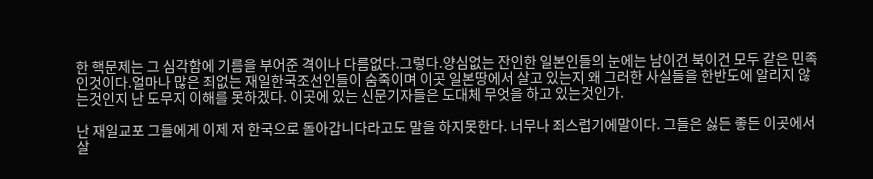한 핵문제는 그 심각함에 기름을 부어준 격이나 다름없다.그렇다.양심없는 잔인한 일본인들의 눈에는 남이건 북이건 모두 같은 민족인것이다.얼마나 많은 죄없는 재일한국조선인들이 숨죽이며 이곳 일본땅에서 살고 있는지 왜 그러한 사실들을 한반도에 알리지 않는것인지 난 도무지 이해를 못하겠다. 이곳에 있는 신문기자들은 도대체 무엇을 하고 있는것인가.

난 재일교포 그들에게 이제 저 한국으로 돌아갑니다라고도 말을 하지못한다. 너무나 죄스럽기에말이다. 그들은 싫든 좋든 이곳에서 살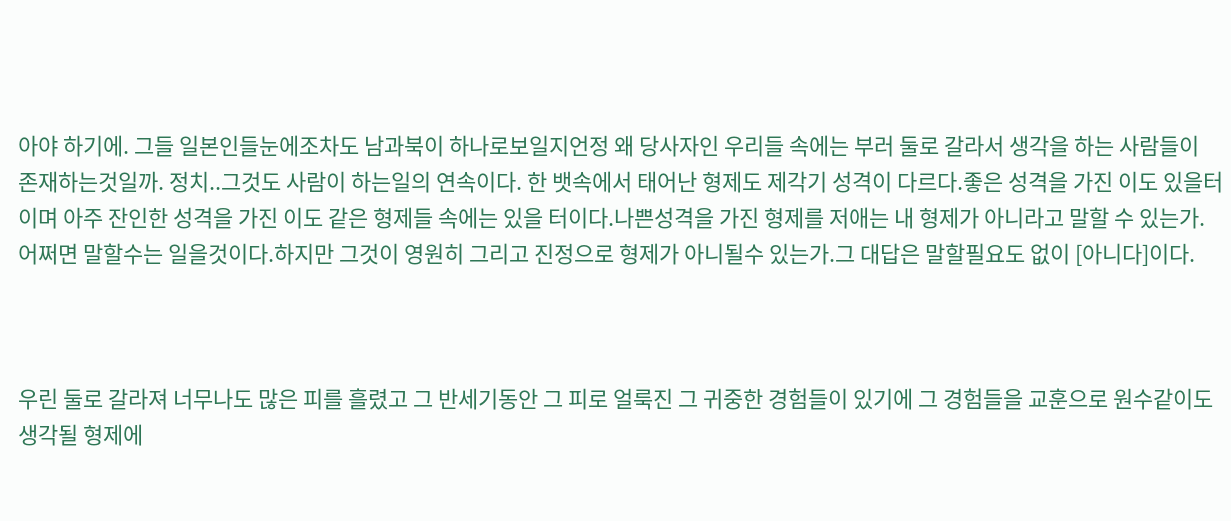아야 하기에. 그들 일본인들눈에조차도 남과북이 하나로보일지언정 왜 당사자인 우리들 속에는 부러 둘로 갈라서 생각을 하는 사람들이 존재하는것일까. 정치..그것도 사람이 하는일의 연속이다. 한 뱃속에서 태어난 형제도 제각기 성격이 다르다.좋은 성격을 가진 이도 있을터이며 아주 잔인한 성격을 가진 이도 같은 형제들 속에는 있을 터이다.나쁜성격을 가진 형제를 저애는 내 형제가 아니라고 말할 수 있는가. 어쩌면 말할수는 일을것이다.하지만 그것이 영원히 그리고 진정으로 형제가 아니될수 있는가.그 대답은 말할필요도 없이 [아니다]이다.



우린 둘로 갈라져 너무나도 많은 피를 흘렸고 그 반세기동안 그 피로 얼룩진 그 귀중한 경험들이 있기에 그 경험들을 교훈으로 원수같이도 생각될 형제에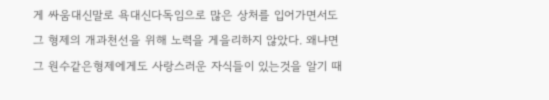게 싸움대신말로 욕대신다독임으로 많은 상처를 입어가면서도 그 형제의 개과천선을 위해 노력을 게을리하지 않았다. 왜냐면 그 원수같은형제에게도 사랑스러운 자식들이 있는것을 알기 때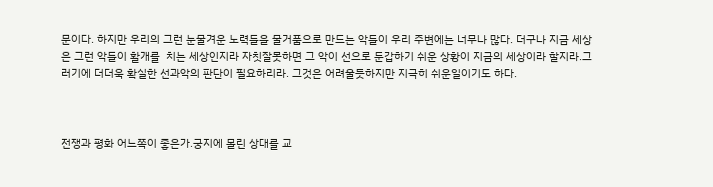문이다. 하지만 우리의 그런 눈물겨운 노력들을 물거품으로 만드는 악들이 우리 주변에는 너무나 많다. 더구나 지금 세상은 그런 악들이 활개를  치는 세상인지라 자칫잘못하면 그 악이 선으로 둔갑하기 쉬운 상황이 지금의 세상이라 할지라.그러기에 더더욱 확실한 선과악의 판단이 필요하리라. 그것은 어려울듯하지만 지극히 쉬운일이기도 하다.



전쟁과 평화 어느쪽이 좋은가.궁지에 몰린 상대를 교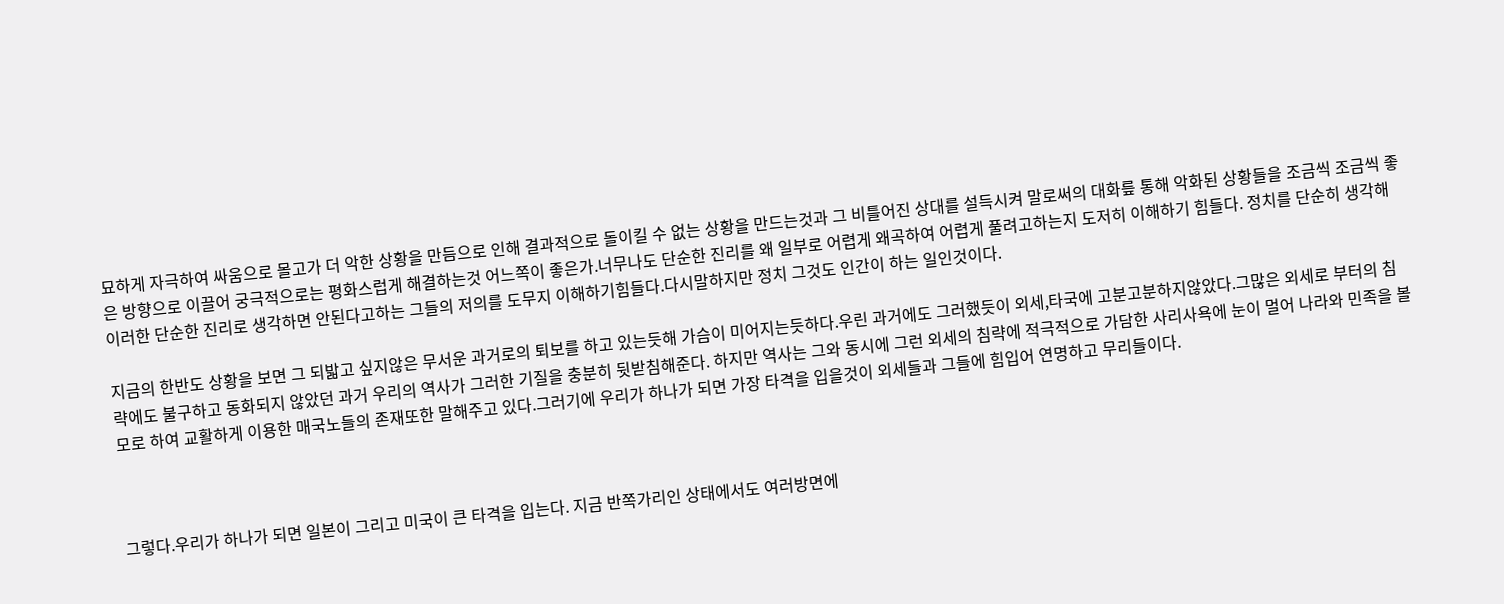묘하게 자극하여 싸움으로 몰고가 더 악한 상황을 만듬으로 인해 결과적으로 돌이킬 수 없는 상황을 만드는것과 그 비틀어진 상대를 설득시켜 말로써의 대화릎 통해 악화된 상황들을 조금씩 조금씩 좋은 방향으로 이끌어 궁극적으로는 평화스럽게 해결하는것 어느쪽이 좋은가.너무나도 단순한 진리를 왜 일부로 어렵게 왜곡하여 어렵게 풀려고하는지 도저히 이해하기 힘들다. 정치를 단순히 생각해 이러한 단순한 진리로 생각하면 안된다고하는 그들의 저의를 도무지 이해하기힘들다.다시말하지만 정치 그것도 인간이 하는 일인것이다.

지금의 한반도 상황을 보면 그 되밟고 싶지않은 무서운 과거로의 퇴보를 하고 있는듯해 가슴이 미어지는듯하다.우린 과거에도 그러했듯이 외세,타국에 고분고분하지않았다.그많은 외세로 부터의 침략에도 불구하고 동화되지 않았던 과거 우리의 역사가 그러한 기질을 충분히 뒷받침해준다. 하지만 역사는 그와 동시에 그런 외세의 침략에 적극적으로 가담한 사리사욕에 눈이 멀어 나라와 민족을 볼모로 하여 교활하게 이용한 매국노들의 존재또한 말해주고 있다.그러기에 우리가 하나가 되면 가장 타격을 입을것이 외세들과 그들에 힘입어 연명하고 무리들이다.



그렇다.우리가 하나가 되면 일본이 그리고 미국이 큰 타격을 입는다. 지금 반쪽가리인 상태에서도 여러방면에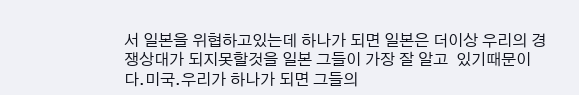서 일본을 위협하고있는데 하나가 되면 일본은 더이상 우리의 경쟁상대가 되지못할것을 일본 그들이 가장 잘 알고  있기때문이다.미국.우리가 하나가 되면 그들의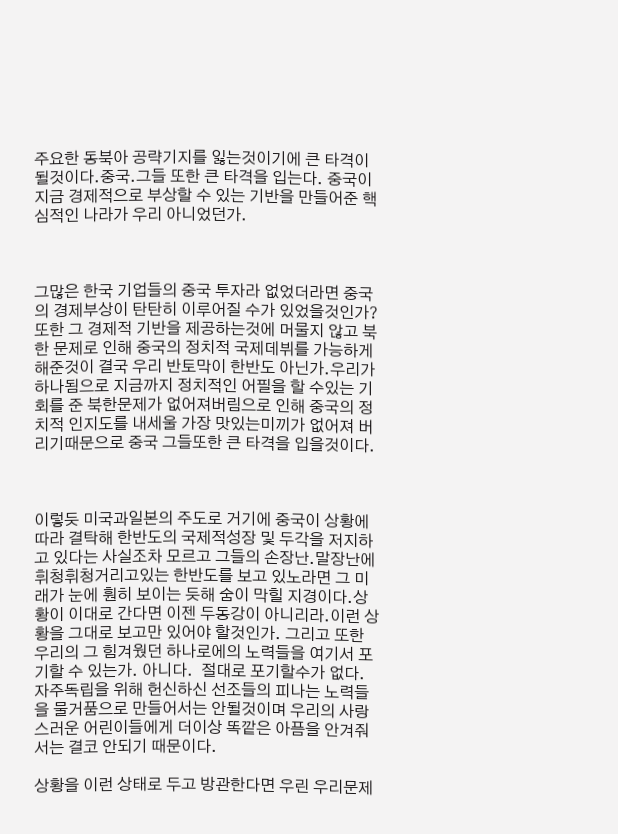주요한 동북아 공략기지를 잃는것이기에 큰 타격이 될것이다.중국.그들 또한 큰 타격을 입는다. 중국이 지금 경제적으로 부상할 수 있는 기반을 만들어준 핵심적인 나라가 우리 아니었던가.



그많은 한국 기업들의 중국 투자라 없었더라면 중국의 경제부상이 탄탄히 이루어질 수가 있었을것인가?또한 그 경제적 기반을 제공하는것에 머물지 않고 북한 문제로 인해 중국의 정치적 국제데뷔를 가능하게 해준것이 결국 우리 반토막이 한반도 아닌가.우리가 하나됨으로 지금까지 정치적인 어필을 할 수있는 기회를 준 북한문제가 없어져버림으로 인해 중국의 정치적 인지도를 내세울 가장 맛있는미끼가 없어져 버리기때문으로 중국 그들또한 큰 타격을 입을것이다.



이렇듯 미국과일본의 주도로 거기에 중국이 상황에 따라 결탁해 한반도의 국제적성장 및 두각을 저지하고 있다는 사실조차 모르고 그들의 손장난.말장난에 휘청휘청거리고있는 한반도를 보고 있노라면 그 미래가 눈에 훤히 보이는 듯해 숨이 막힐 지경이다.상황이 이대로 간다면 이젠 두동강이 아니리라.이런 상황을 그대로 보고만 있어야 할것인가. 그리고 또한 우리의 그 힘겨웠던 하나로에의 노력들을 여기서 포기할 수 있는가. 아니다.  절대로 포기할수가 없다. 자주독립을 위해 헌신하신 선조들의 피나는 노력들을 물거품으로 만들어서는 안될것이며 우리의 사랑스러운 어린이들에게 더이상 똑깥은 아픔을 안겨줘서는 결코 안되기 때문이다.

상황을 이런 상태로 두고 방관한다면 우린 우리문제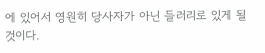에 있어서 영원히 당사자가 아닌 들러리로 있게 될것이다.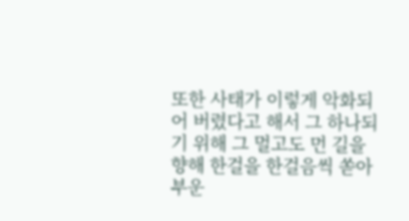또한 사태가 이렇게 악화되어 버렸다고 해서 그 하나되기 위해 그 멀고도 먼 길을 향해 한걸을 한걸음씩 쏟아부운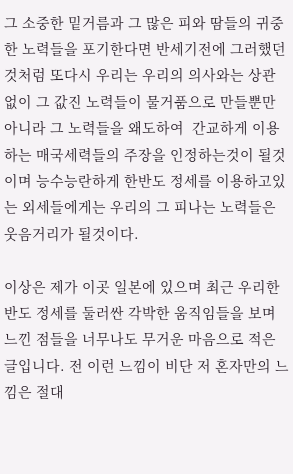그 소중한 밑거름과 그 많은 피와 땀들의 귀중한 노력들을 포기한다면 반세기전에 그러했던것처럼 또다시 우리는 우리의 의사와는 상관없이 그 값진 노력들이 물거품으로 만들뿐만 아니라 그 노력들을 왜도하여  간교하게 이용하는 매국세력들의 주장을 인정하는것이 될것이며 능수능란하게 한반도 정세를 이용하고있는 외세들에게는 우리의 그 피나는 노력들은 웃음거리가 될것이다.

이상은 제가 이곳 일본에 있으며 최근 우리한반도 정세를 둘러싼 각박한 움직임들을 보며 느낀 점들을 너무나도 무거운 마음으로 적은 글입니다. 전 이런 느낌이 비단 저 혼자만의 느낌은 절대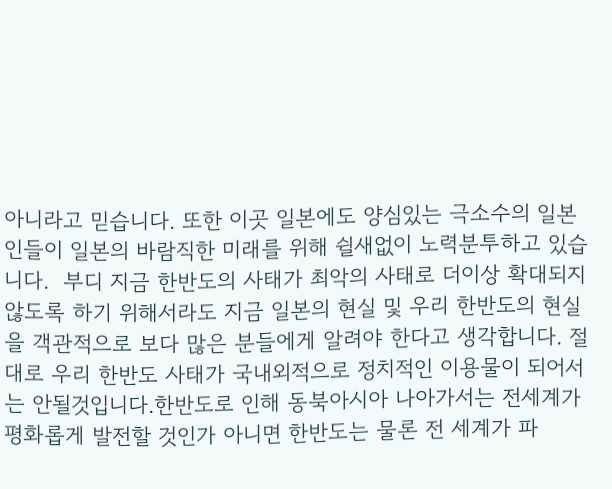아니라고 믿습니다. 또한 이곳 일본에도 양심있는 극소수의 일본인들이 일본의 바람직한 미래를 위해 쉴새없이 노력분투하고 있습니다.  부디 지금 한반도의 사태가 최악의 사태로 더이상 확대되지 않도록 하기 위해서라도 지금 일본의 현실 및 우리 한반도의 현실을 객관적으로 보다 많은 분들에게 알려야 한다고 생각합니다. 절대로 우리 한반도 사태가 국내외적으로 정치적인 이용물이 되어서는 안될것입니다.한반도로 인해 동북아시아 나아가서는 전세계가 평화롭게 발전할 것인가 아니면 한반도는 물론 전 세계가 파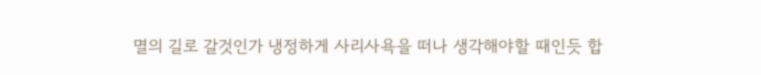멸의 길로 갈것인가 냉정하게 사리사욕을 떠나 생각해야할 때인듯 합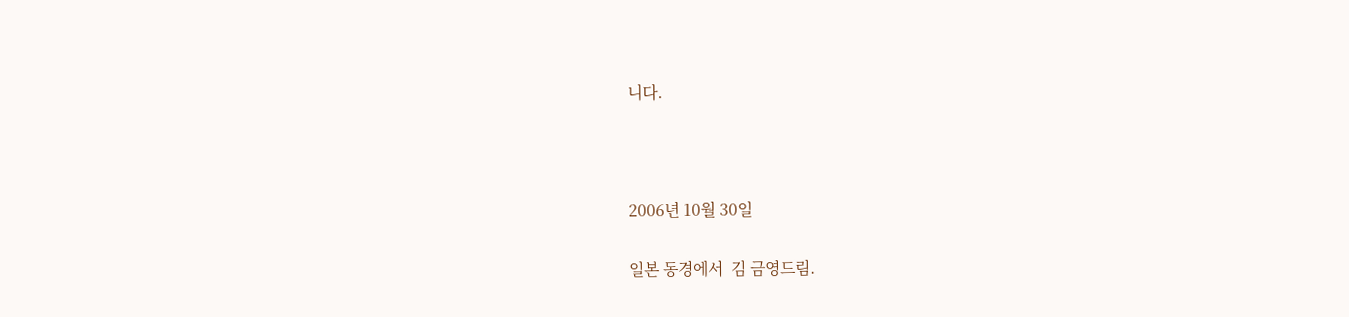니다.



2006년 10월 30일

일본 동경에서  김 금영드림.